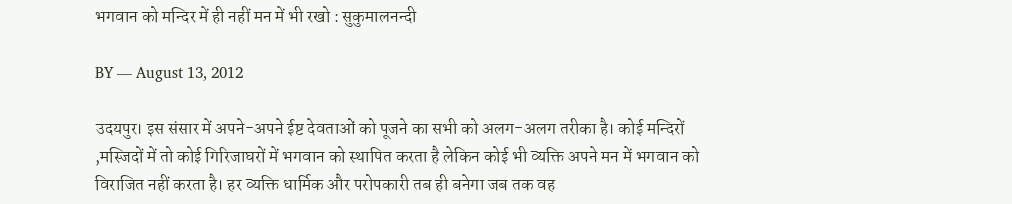भगवान को मन्दिर में ही नहीं मन में भी रखो : सुकुमालनन्दी

BY — August 13, 2012

उदयपुर। इस संसार में अपने-अपने ईष्ट देवताओं को पूजने का सभी को अलग-अलग तरीका है। कोई मन्दिरों ,मस्जिदों में तो कोई गिरिजाघरों में भगवान को स्थापित करता है लेकिन कोई भी व्यक्ति अपने मन में भगवान को विराजित नहीं करता है। हर व्यक्ति धार्मिक और परोपकारी तब ही बनेगा जब तक वह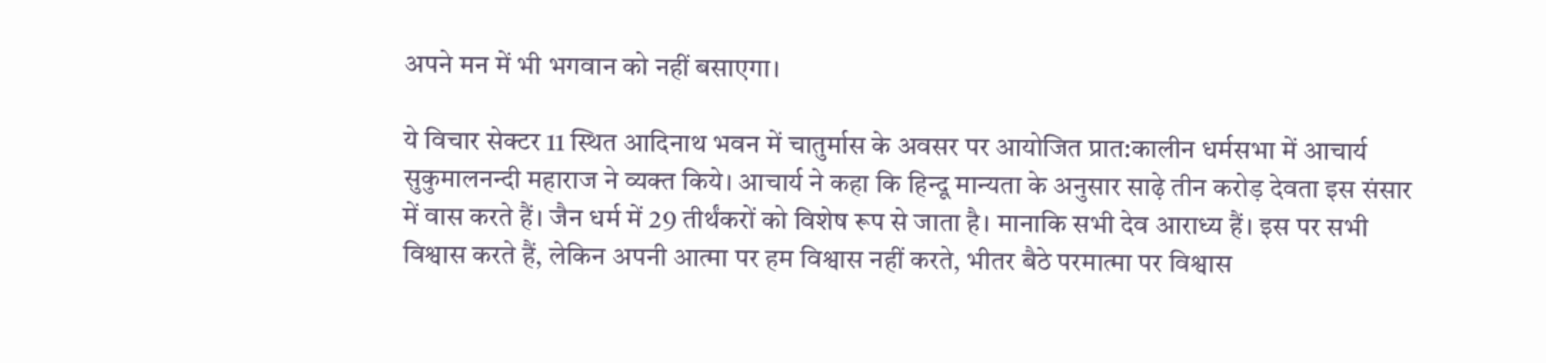अपने मन में भी भगवान को नहीं बसाएगा।

ये विचार सेक्टर 11 स्थित आदिनाथ भवन में चातुर्मास के अवसर पर आयोजित प्रात:कालीन धर्मसभा में आचार्य सुकुमालनन्दी महाराज ने व्यक्त किये। आचार्य ने कहा कि हिन्दू मान्यता के अनुसार साढ़े तीन करोड़ देवता इस संसार में वास करते हैं। जैन धर्म में 29 तीर्थंकरों को विशेष रूप से जाता है। मानाकि सभी देव आराध्य हैं। इस पर सभी विश्वास करते हैं, लेकिन अपनी आत्मा पर हम विश्वास नहीं करते, भीतर बैठे परमात्मा पर विश्वास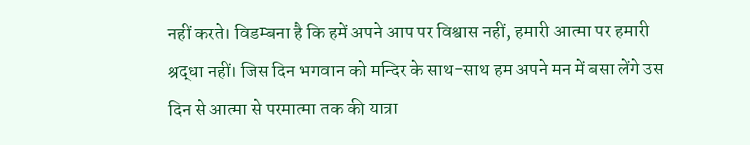नहीं करते। विडम्बना है कि हमें अपने आप पर विश्वास नहीं, हमारी आत्मा पर हमारी श्रद्धा नहीं। जिस दिन भगवान को मन्दिर के साथ-साथ हम अपने मन में बसा लेंगे उस दिन से आत्मा से परमात्मा तक की यात्रा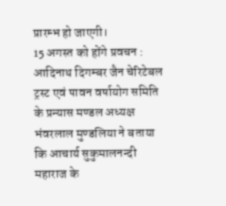प्रारम्भ हो जाएगी।
15 अगस्त को होंगे प्रवचन : आदिनाथ दिगम्बर जैन चेरिटेबल ट्रस्ट एवं पावन वर्षायोग समिति के प्रन्यास मण्डल अध्यक्ष भंवरलाल मुण्डलिया ने बताया कि आचार्य सुकुमालनन्दी महाराज के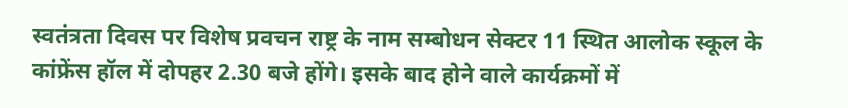स्वतंत्रता दिवस पर विशेष प्रवचन राष्ट्र के नाम सम्बोधन सेक्टर 11 स्थित आलोक स्कूल के कांफ्रेंस हॉल में दोपहर 2.30 बजे होंगे। इसके बाद होने वाले कार्यक्रमों में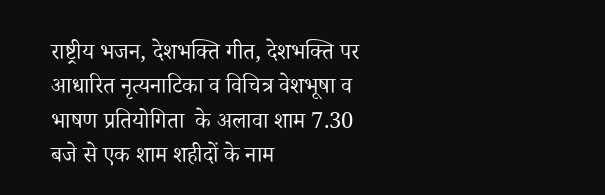राष्ट्रीय भजन, देशभक्ति गीत, देशभक्ति पर आधारित नृत्यनाटिका व विचित्र वेशभूषा व भाषण प्रतियोगिता  के अलावा शाम 7.30 बजे से एक शाम शहीदों के नाम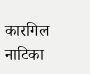कारगिल नाटिका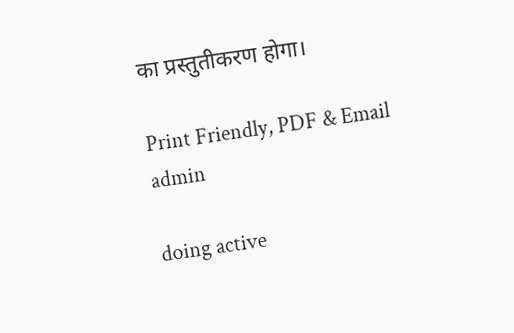का प्रस्तुतीकरण होगा।

Print Friendly, PDF & Email
admin

doing active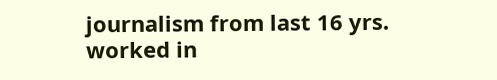journalism from last 16 yrs. worked in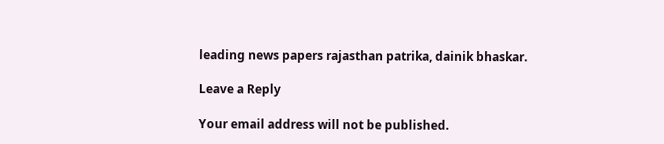leading news papers rajasthan patrika, dainik bhaskar.

Leave a Reply

Your email address will not be published.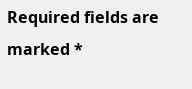Required fields are marked *